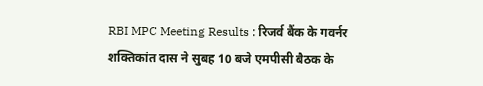RBI MPC Meeting Results : रिजर्व बैंक के गवर्नर शक्तिकांत दास ने सुबह 10 बजे एमपीसी बैठक के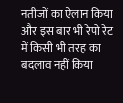नतीजों का ऐलान किया और इस बार भी रेपो रेट में किसी भी तरह का बदलाव नहीं किया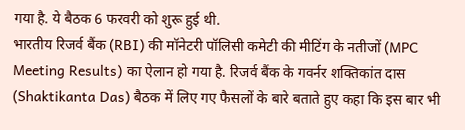गया है. ये बैठक 6 फरवरी को शुरू हुई थी.
भारतीय रिजर्व बैंक (RBI) की मॉनेटरी पॉलिसी कमेटी की मीटिंग के नतीजों (MPC Meeting Results) का ऐलान हो गया है. रिजर्व बैंक के गवर्नर शक्तिकांत दास (Shaktikanta Das) बैठक में लिए गए फैसलों के बारे बताते हुए कहा कि इस बार भी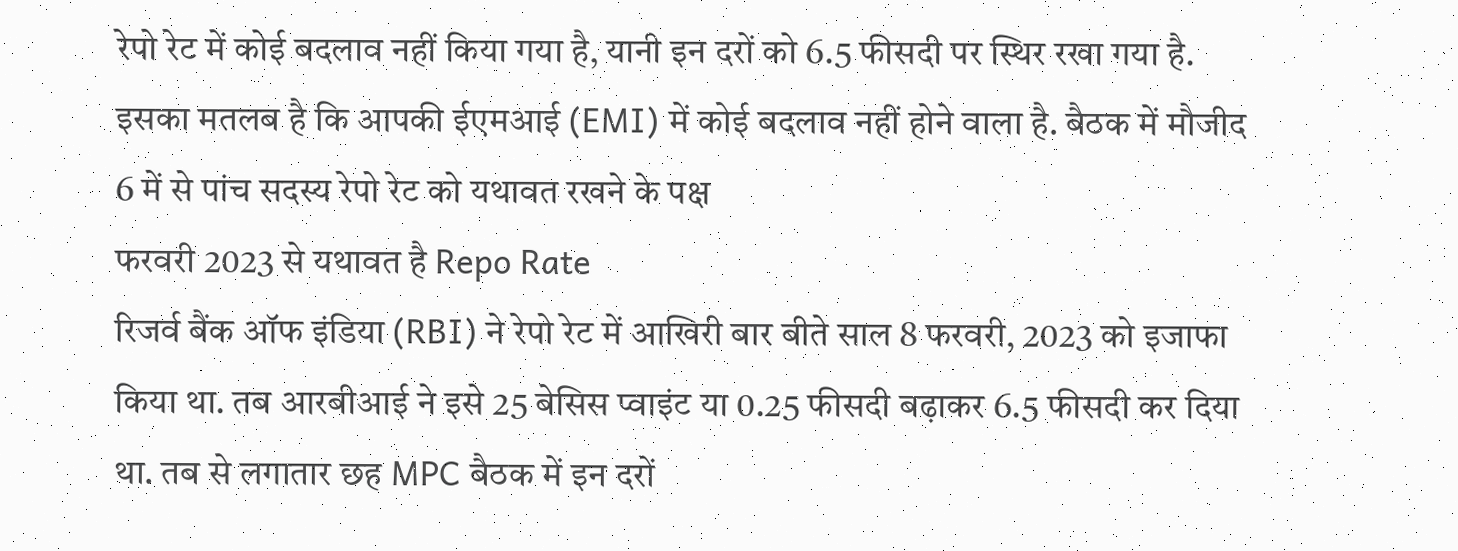रेपो रेट में कोई बदलाव नहीं किया गया है, यानी इन दरों को 6.5 फीसदी पर स्थिर रखा गया है. इसका मतलब है कि आपकी ईएमआई (EMI) में कोई बदलाव नहीं होने वाला है. बैठक में मौजीद 6 में से पांच सदस्य रेपो रेट को यथावत रखने के पक्ष
फरवरी 2023 से यथावत है Repo Rate
रिजर्व बैंक ऑफ इंडिया (RBI) ने रेपो रेट में आखिरी बार बीते साल 8 फरवरी, 2023 को इजाफा किया था. तब आरबीआई ने इसे 25 बेसिस प्वाइंट या 0.25 फीसदी बढ़ाकर 6.5 फीसदी कर दिया था. तब से लगातार छह MPC बैठक में इन दरों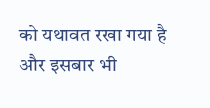को यथावत रखा गया है और इसबार भी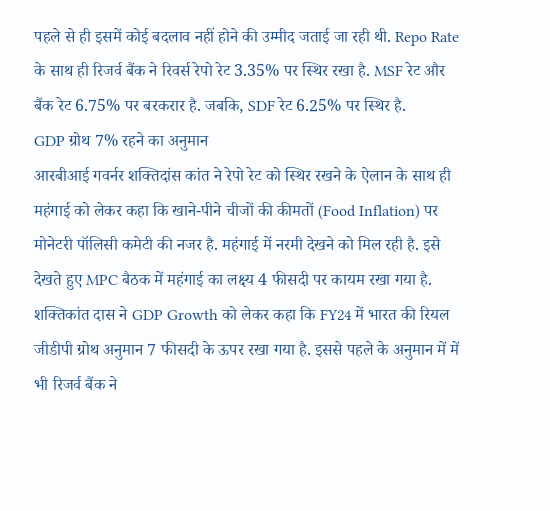पहले से ही इसमें कोई बदलाव नहीं होने की उम्मीद जताई जा रही थी. Repo Rate के साथ ही रिजर्व बैंक ने रिवर्स रेपो रेट 3.35% पर स्थिर रखा है. MSF रेट और बैंक रेट 6.75% पर बरकरार है. जबकि, SDF रेट 6.25% पर स्थिर है.
GDP ग्रोथ 7% रहने का अनुमान
आरबीआई गवर्नर शक्तिदांस कांत ने रेपो रेट को स्थिर रखने के ऐलान के साथ ही महंगाई को लेकर कहा कि खाने-पीने चीजों की कीमतों (Food Inflation) पर मोनेटरी पॉलिसी कमेटी की नजर है. महंगाई में नरमी देखने को मिल रही है. इसे देखते हुए MPC बैठक में महंगाई का लक्ष्य 4 फीसदी पर कायम रखा गया है. शक्तिकांत दास ने GDP Growth को लेकर कहा कि FY24 में भारत की रियल जीडीपी ग्रोथ अनुमान 7 फीसदी के ऊपर रखा गया है. इससे पहले के अनुमान में में भी रिजर्व बैंक ने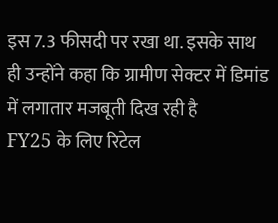इस 7.3 फीसदी पर रखा था. इसके साथ ही उन्होंने कहा कि ग्रामीण सेक्टर में डिमांड में लगातार मजबूती दिख रही है
FY25 के लिए रिटेल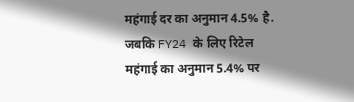महंगाई दर का अनुमान 4.5% है. जबकि FY24 के लिए रिटेल महंगाई का अनुमान 5.4% पर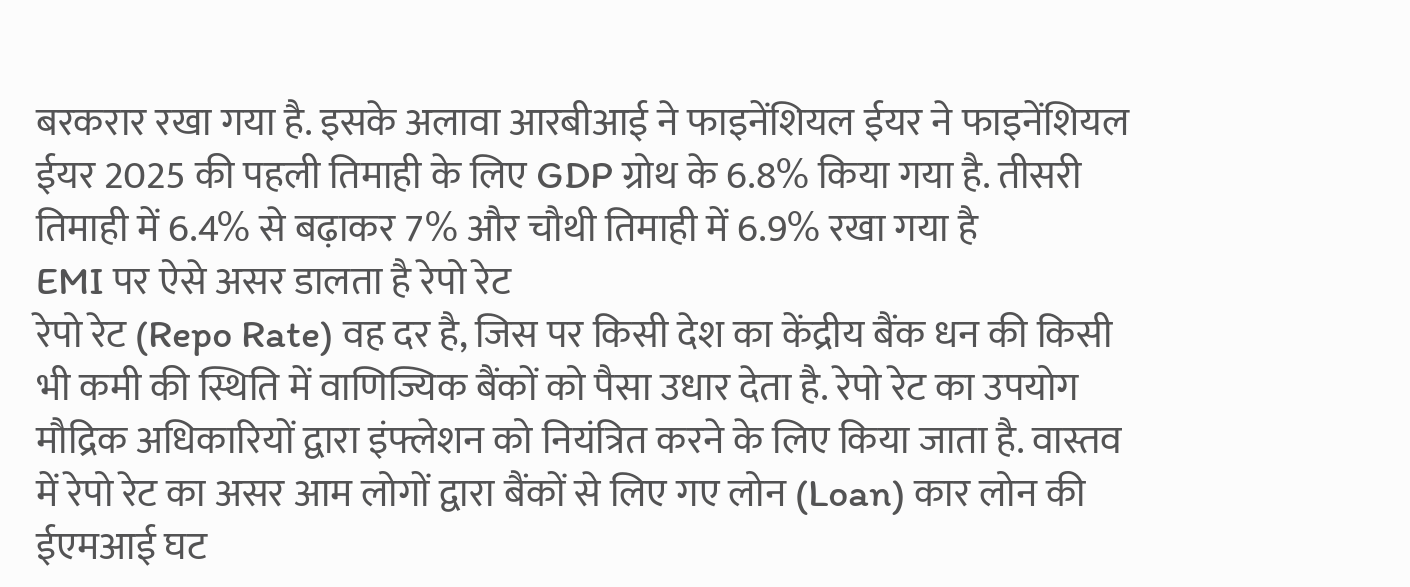बरकरार रखा गया है. इसके अलावा आरबीआई ने फाइनेंशियल ईयर ने फाइनेंशियल ईयर 2025 की पहली तिमाही के लिए GDP ग्रोथ के 6.8% किया गया है. तीसरी तिमाही में 6.4% से बढ़ाकर 7% और चौथी तिमाही में 6.9% रखा गया है
EMI पर ऐसे असर डालता है रेपो रेट
रेपो रेट (Repo Rate) वह दर है, जिस पर किसी देश का केंद्रीय बैंक धन की किसी भी कमी की स्थिति में वाणिज्यिक बैंकों को पैसा उधार देता है. रेपो रेट का उपयोग मौद्रिक अधिकारियों द्वारा इंफ्लेशन को नियंत्रित करने के लिए किया जाता है. वास्तव में रेपो रेट का असर आम लोगों द्वारा बैंकों से लिए गए लोन (Loan) कार लोन की ईएमआई घट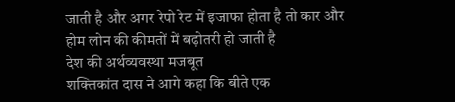जाती है और अगर रेपो रेट में इजाफा होता है तो कार और होम लोन की कीमतों में बढ़ोतरी हो जाती है
देश की अर्थव्यवस्था मजबूत
शक्तिकांत दास ने आगे कहा कि बीते एक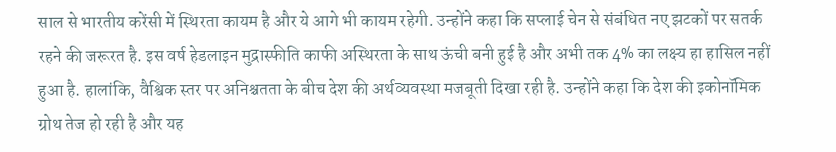साल से भारतीय करेंसी में स्थिरता कायम है और ये आगे भी कायम रहेगी. उन्होंने कहा कि सप्लाई चेन से संबंधित नए झटकों पर सतर्क रहने की जरूरत है. इस वर्ष हेडलाइन मुद्रास्फीति काफी अस्थिरता के साथ ऊंची बनी हुई है और अभी तक 4% का लक्ष्य हा हासिल नहीं हुआ है. हालांकि, वैश्विक स्तर पर अनिश्चतता के बीच देश की अर्थव्यवस्था मजबूती दिखा रही है. उन्होंने कहा कि देश की इकोनॉमिक ग्रोथ तेज हो रही है और यह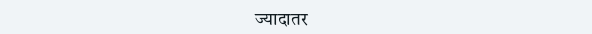ज्यादातर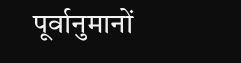पूर्वानुमानों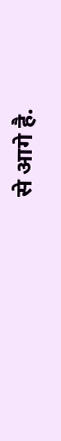से आगे है.